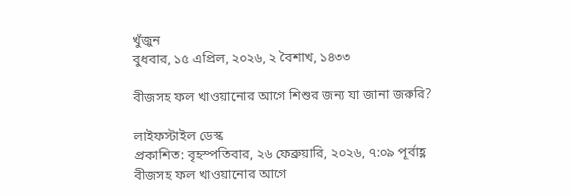খুঁজুন
বুধবার, ১৫ এপ্রিল, ২০২৬, ২ বৈশাখ, ১৪৩৩

বীজসহ ফল খাওয়ানোর আগে শিশুর জন্য যা জানা জরুরি?

লাইফস্টাইল ডেস্ক
প্রকাশিত: বৃহস্পতিবার, ২৬ ফেব্রুয়ারি, ২০২৬, ৭:০৯ পূর্বাহ্ণ
বীজসহ ফল খাওয়ানোর আগে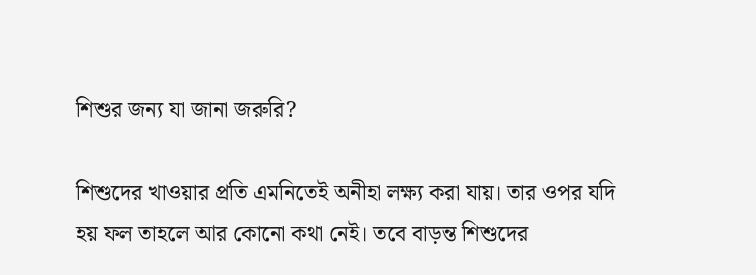শিশুর জন্য যা জানা জরুরি?

শিশুদের খাওয়ার প্রতি এমনিতেই অনীহা লক্ষ্য করা যায়। তার ওপর যদি হয় ফল তাহলে আর কোনো কথা নেই। তবে বাড়ন্ত শিশুদের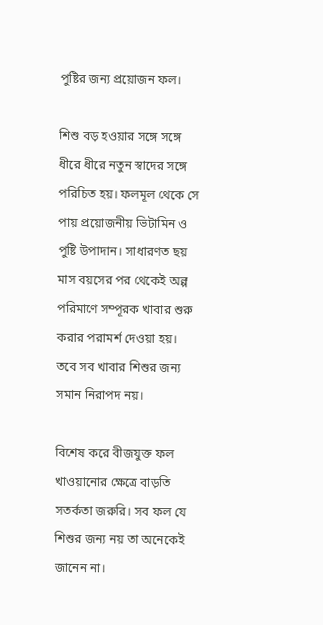পুষ্টির জন্য প্রয়োজন ফল।

শিশু বড় হওয়ার সঙ্গে সঙ্গে ধীরে ধীরে নতুন স্বাদের সঙ্গে পরিচিত হয়। ফলমূল থেকে সে পায় প্রয়োজনীয় ভিটামিন ও পুষ্টি উপাদান। সাধারণত ছয় মাস বয়সের পর থেকেই অল্প পরিমাণে সম্পূরক খাবার শুরু করার পরামর্শ দেওয়া হয়। তবে সব খাবার শিশুর জন্য সমান নিরাপদ নয়।

বিশেষ করে বীজযুক্ত ফল খাওয়ানোর ক্ষেত্রে বাড়তি সতর্কতা জরুরি। সব ফল যে শিশুর জন্য নয় তা অনেকেই জানেন না।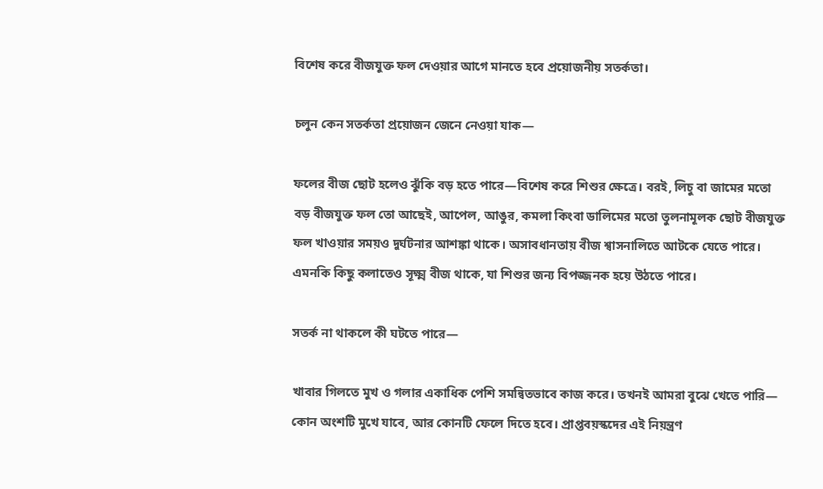বিশেষ করে বীজযুক্ত ফল দেওয়ার আগে মানতে হবে প্রয়োজনীয় সতর্কতা।

চলুন কেন সতর্কতা প্রয়োজন জেনে নেওয়া যাক—

ফলের বীজ ছোট হলেও ঝুঁকি বড় হতে পারে—বিশেষ করে শিশুর ক্ষেত্রে। বরই, লিচু বা জামের মতো বড় বীজযুক্ত ফল তো আছেই, আপেল, আঙুর, কমলা কিংবা ডালিমের মতো তুলনামূলক ছোট বীজযুক্ত ফল খাওয়ার সময়ও দুর্ঘটনার আশঙ্কা থাকে। অসাবধানতায় বীজ শ্বাসনালিতে আটকে যেতে পারে। এমনকি কিছু কলাতেও সূক্ষ্ম বীজ থাকে, যা শিশুর জন্য বিপজ্জনক হয়ে উঠতে পারে।

সতর্ক না থাকলে কী ঘটতে পারে—

খাবার গিলতে মুখ ও গলার একাধিক পেশি সমন্বিতভাবে কাজ করে। তখনই আমরা বুঝে খেতে পারি— কোন অংশটি মুখে যাবে, আর কোনটি ফেলে দিতে হবে। প্রাপ্তবয়স্কদের এই নিয়ন্ত্রণ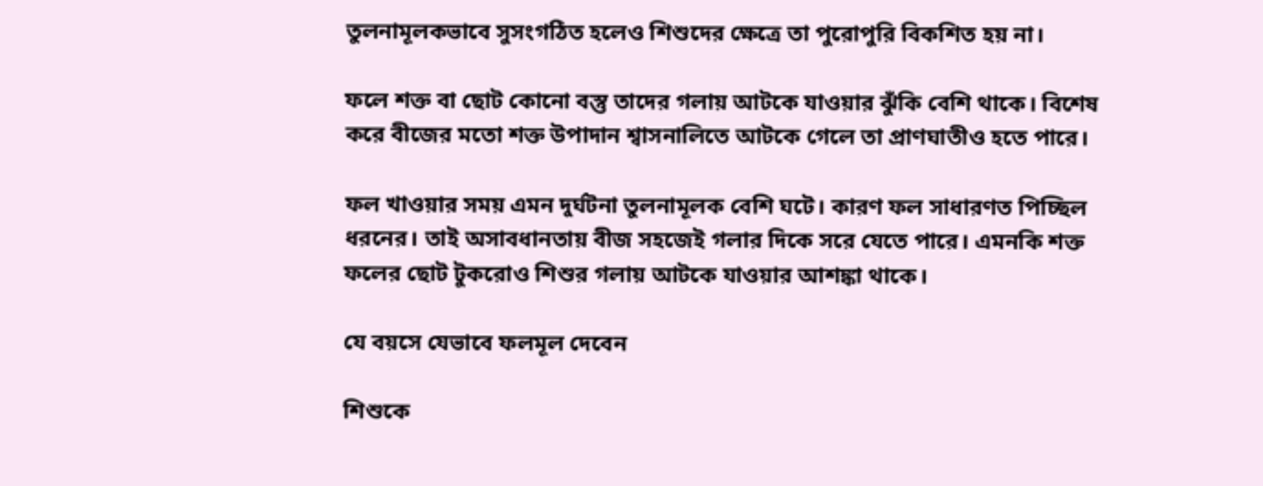তুলনামূলকভাবে সুসংগঠিত হলেও শিশুদের ক্ষেত্রে তা পুরোপুরি বিকশিত হয় না।

ফলে শক্ত বা ছোট কোনো বস্তু তাদের গলায় আটকে যাওয়ার ঝুঁকি বেশি থাকে। বিশেষ করে বীজের মতো শক্ত উপাদান শ্বাসনালিতে আটকে গেলে তা প্রাণঘাতীও হতে পারে।

ফল খাওয়ার সময় এমন দুর্ঘটনা তুলনামূলক বেশি ঘটে। কারণ ফল সাধারণত পিচ্ছিল ধরনের। তাই অসাবধানতায় বীজ সহজেই গলার দিকে সরে যেতে পারে। এমনকি শক্ত ফলের ছোট টুকরোও শিশুর গলায় আটকে যাওয়ার আশঙ্কা থাকে।

যে বয়সে যেভাবে ফলমূল দেবেন

শিশুকে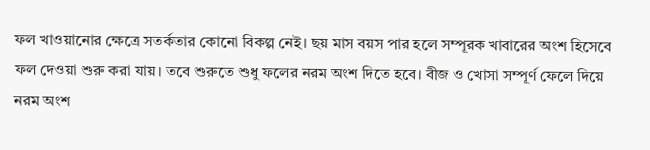ফল খাওয়ানোর ক্ষেত্রে সতর্কতার কোনো বিকল্প নেই। ছয় মাস বয়স পার হলে সম্পূরক খাবারের অংশ হিসেবে ফল দেওয়া শুরু করা যায়। তবে শুরুতে শুধু ফলের নরম অংশ দিতে হবে। বীজ ও খোসা সম্পূর্ণ ফেলে দিয়ে নরম অংশ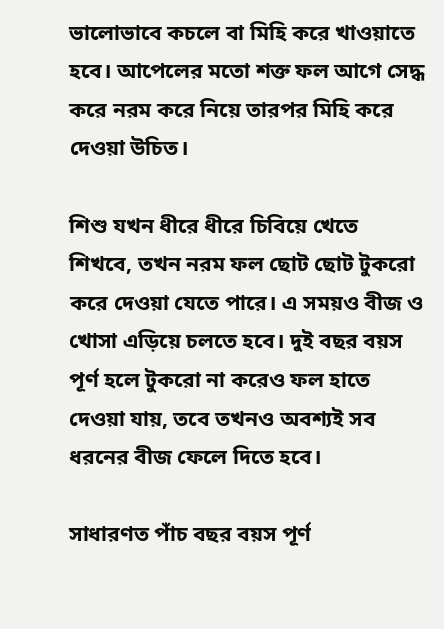ভালোভাবে কচলে বা মিহি করে খাওয়াতে হবে। আপেলের মতো শক্ত ফল আগে সেদ্ধ করে নরম করে নিয়ে তারপর মিহি করে দেওয়া উচিত।

শিশু যখন ধীরে ধীরে চিবিয়ে খেতে শিখবে, তখন নরম ফল ছোট ছোট টুকরো করে দেওয়া যেতে পারে। এ সময়ও বীজ ও খোসা এড়িয়ে চলতে হবে। দুই বছর বয়স পূর্ণ হলে টুকরো না করেও ফল হাতে দেওয়া যায়, তবে তখনও অবশ্যই সব ধরনের বীজ ফেলে দিতে হবে।

সাধারণত পাঁচ বছর বয়স পূর্ণ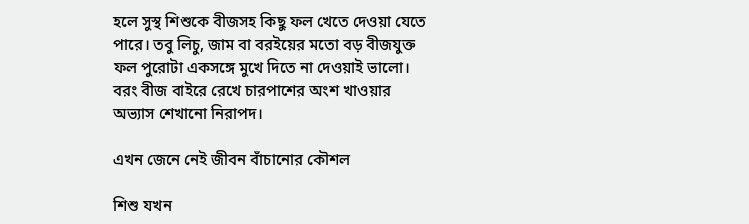হলে সুস্থ শিশুকে বীজসহ কিছু ফল খেতে দেওয়া যেতে পারে। তবু লিচু, জাম বা বরইয়ের মতো বড় বীজযুক্ত ফল পুরোটা একসঙ্গে মুখে দিতে না দেওয়াই ভালো। বরং বীজ বাইরে রেখে চারপাশের অংশ খাওয়ার অভ্যাস শেখানো নিরাপদ।

এখন জেনে নেই জীবন বাঁচানোর কৌশল

শিশু যখন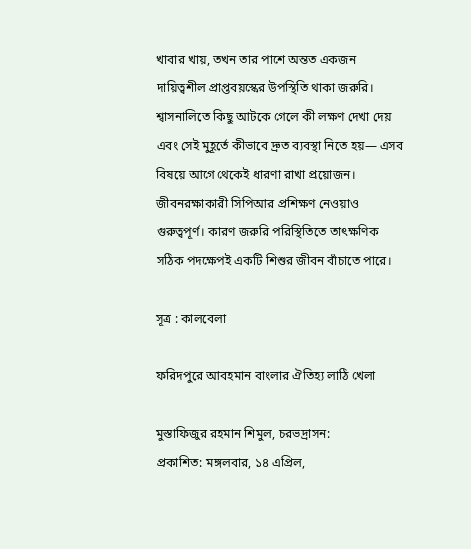খাবার খায়, তখন তার পাশে অন্তত একজন দায়িত্বশীল প্রাপ্তবয়স্কের উপস্থিতি থাকা জরুরি। শ্বাসনালিতে কিছু আটকে গেলে কী লক্ষণ দেখা দেয় এবং সেই মুহূর্তে কীভাবে দ্রুত ব্যবস্থা নিতে হয়— এসব বিষয়ে আগে থেকেই ধারণা রাখা প্রয়োজন। জীবনরক্ষাকারী সিপিআর প্রশিক্ষণ নেওয়াও গুরুত্বপূর্ণ। কারণ জরুরি পরিস্থিতিতে তাৎক্ষণিক সঠিক পদক্ষেপই একটি শিশুর জীবন বাঁচাতে পারে।

সূত্র : কালবেলা

ফরিদপুরে আবহমান বাংলার ঐতিহ্য লাঠি খেলা

মুস্তাফিজুর রহমান শিমুল, চরভদ্রাসন:
প্রকাশিত: মঙ্গলবার, ১৪ এপ্রিল,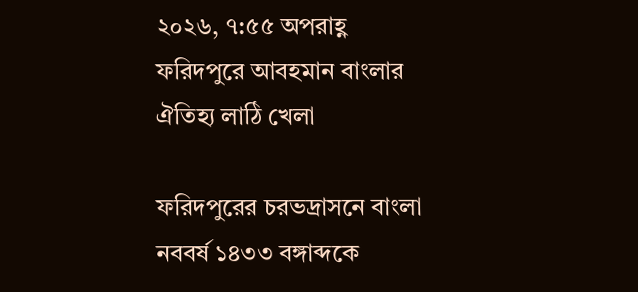২০২৬, ৭:৫৫ অপরাহ্ণ
ফরিদপুরে আবহমান বাংলার ঐতিহ্য লাঠি খেলা

ফরিদপুরের চরভদ্রাসনে বাংলা নববর্ষ ১৪৩৩ বঙ্গাব্দকে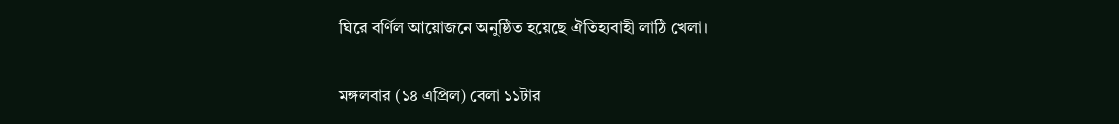ঘিরে বর্ণিল আয়োজনে অনুষ্ঠিত হয়েছে ঐতিহ্যবাহী লাঠি খেলা।

মঙ্গলবার (১৪ এপ্রিল) বেলা ১১টার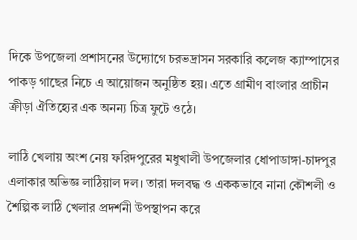দিকে উপজেলা প্রশাসনের উদ্যোগে চরভদ্রাসন সরকারি কলেজ ক্যাম্পাসের পাকড় গাছের নিচে এ আয়োজন অনুষ্ঠিত হয়। এতে গ্রামীণ বাংলার প্রাচীন ক্রীড়া ঐতিহ্যের এক অনন্য চিত্র ফুটে ওঠে।

লাঠি খেলায় অংশ নেয় ফরিদপুরের মধুখালী উপজেলার ধোপাডাঙ্গা-চাদপুর এলাকার অভিজ্ঞ লাঠিয়াল দল। তারা দলবদ্ধ ও এককভাবে নানা কৌশলী ও শৈল্পিক লাঠি খেলার প্রদর্শনী উপস্থাপন করে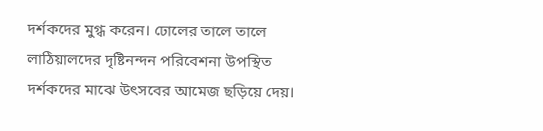দর্শকদের মুগ্ধ করেন। ঢোলের তালে তালে লাঠিয়ালদের দৃষ্টিনন্দন পরিবেশনা উপস্থিত দর্শকদের মাঝে উৎসবের আমেজ ছড়িয়ে দেয়।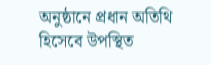অনুষ্ঠানে প্রধান অতিথি হিসেবে উপস্থিত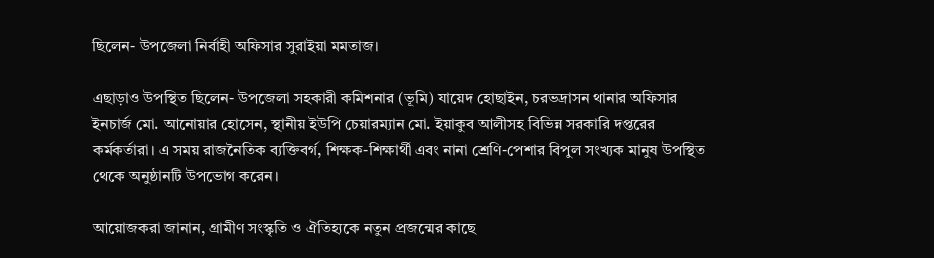ছিলেন- উপজেলা নির্বাহী অফিসার সুরাইয়া মমতাজ।

এছাড়াও উপস্থিত ছিলেন- উপজেলা সহকারী কমিশনার (ভূমি) যায়েদ হোছাইন, চরভদ্রাসন থানার অফিসার ইনচার্জ মো. আনোয়ার হোসেন, স্থানীয় ইউপি চেয়ারম্যান মো. ইয়াকুব আলীসহ বিভিন্ন সরকারি দপ্তরের কর্মকর্তারা। এ সময় রাজনৈতিক ব্যক্তিবর্গ, শিক্ষক-শিক্ষার্থী এবং নানা শ্রেণি-পেশার বিপুল সংখ্যক মানুষ উপস্থিত থেকে অনুষ্ঠানটি উপভোগ করেন।

আয়োজকরা জানান, গ্রামীণ সংস্কৃতি ও ঐতিহ্যকে নতুন প্রজন্মের কাছে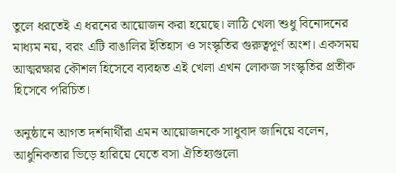তুলে ধরতেই এ ধরনের আয়োজন করা হয়েছে। লাঠি খেলা শুধু বিনোদনের মাধ্যম নয়, বরং এটি বাঙালির ইতিহাস ও সংস্কৃতির গুরুত্বপূর্ণ অংশ। একসময় আত্মরক্ষার কৌশল হিসেবে ব্যবহৃত এই খেলা এখন লোকজ সংস্কৃতির প্রতীক হিসেবে পরিচিত।

অনুষ্ঠানে আগত দর্শনার্থীরা এমন আয়োজনকে সাধুবাদ জানিয়ে বলেন, আধুনিকতার ভিড়ে হারিয়ে যেতে বসা ঐতিহ্যগুলো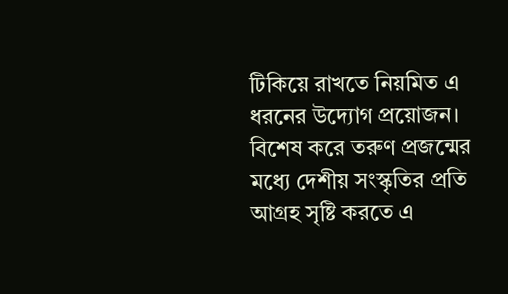টিকিয়ে রাখতে নিয়মিত এ ধরনের উদ্যোগ প্রয়োজন। বিশেষ করে তরুণ প্রজন্মের মধ্যে দেশীয় সংস্কৃতির প্রতি আগ্রহ সৃষ্টি করতে এ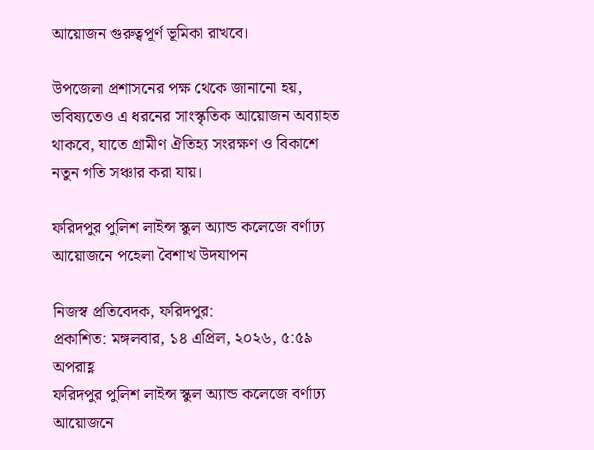আয়োজন গুরুত্বপূর্ণ ভূমিকা রাখবে।

উপজেলা প্রশাসনের পক্ষ থেকে জানানো হয়, ভবিষ্যতেও এ ধরনের সাংস্কৃতিক আয়োজন অব্যাহত থাকবে, যাতে গ্রামীণ ঐতিহ্য সংরক্ষণ ও বিকাশে নতুন গতি সঞ্চার করা যায়।

ফরিদপুর পুলিশ লাইন্স স্কুল অ্যান্ড কলেজে বর্ণাঢ্য আয়োজনে পহেলা বৈশাখ উদযাপন

নিজস্ব প্রতিবেদক, ফরিদপুর:
প্রকাশিত: মঙ্গলবার, ১৪ এপ্রিল, ২০২৬, ৫:৫৯ অপরাহ্ণ
ফরিদপুর পুলিশ লাইন্স স্কুল অ্যান্ড কলেজে বর্ণাঢ্য আয়োজনে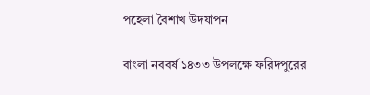পহেলা বৈশাখ উদযাপন

বাংলা নববর্ষ ১৪৩৩ উপলক্ষে ফরিদপুরের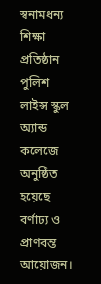স্বনামধন্য শিক্ষা প্রতিষ্ঠান পুলিশ লাইন্স স্কুল অ্যান্ড কলেজে অনুষ্ঠিত হয়েছে বর্ণাঢ্য ও প্রাণবন্ত আয়োজন।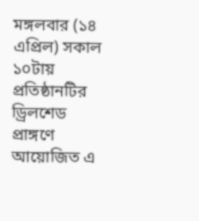মঙ্গলবার (১৪ এপ্রিল) সকাল ১০টায় প্রতিষ্ঠানটির ড্রিলশেড প্রাঙ্গণে আয়োজিত এ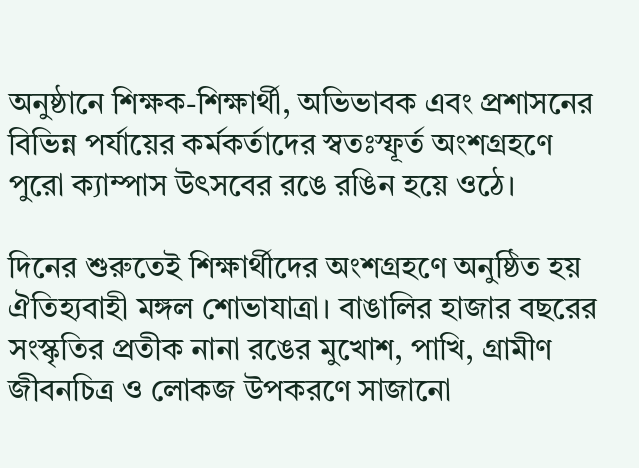অনুষ্ঠানে শিক্ষক-শিক্ষার্থী, অভিভাবক এবং প্রশাসনের বিভিন্ন পর্যায়ের কর্মকর্তাদের স্বতঃস্ফূর্ত অংশগ্রহণে পুরো ক্যাম্পাস উৎসবের রঙে রঙিন হয়ে ওঠে।

দিনের শুরুতেই শিক্ষার্থীদের অংশগ্রহণে অনুষ্ঠিত হয় ঐতিহ্যবাহী মঙ্গল শোভাযাত্রা। বাঙালির হাজার বছরের সংস্কৃতির প্রতীক নানা রঙের মুখোশ, পাখি, গ্রামীণ জীবনচিত্র ও লোকজ উপকরণে সাজানো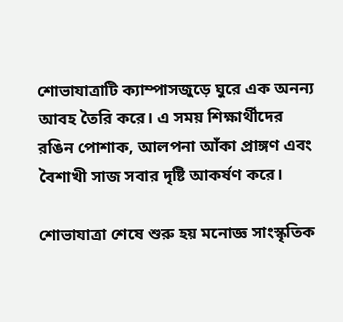শোভাযাত্রাটি ক্যাম্পাসজুড়ে ঘুরে এক অনন্য আবহ তৈরি করে। এ সময় শিক্ষার্থীদের রঙিন পোশাক, আলপনা আঁকা প্রাঙ্গণ এবং বৈশাখী সাজ সবার দৃষ্টি আকর্ষণ করে।

শোভাযাত্রা শেষে শুরু হয় মনোজ্ঞ সাংস্কৃতিক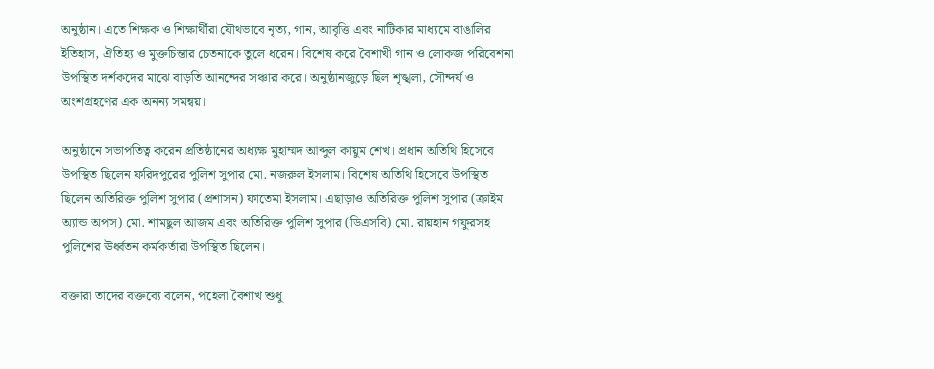অনুষ্ঠান। এতে শিক্ষক ও শিক্ষার্থীরা যৌথভাবে নৃত্য, গান, আবৃত্তি এবং নাটিকার মাধ্যমে বাঙালির ইতিহাস, ঐতিহ্য ও মুক্তচিন্তার চেতনাকে তুলে ধরেন। বিশেষ করে বৈশাখী গান ও লোকজ পরিবেশনা উপস্থিত দর্শকদের মাঝে বাড়তি আনন্দের সঞ্চার করে। অনুষ্ঠানজুড়ে ছিল শৃঙ্খলা, সৌন্দর্য ও অংশগ্রহণের এক অনন্য সমন্বয়।

অনুষ্ঠানে সভাপতিত্ব করেন প্রতিষ্ঠানের অধ্যক্ষ মুহাম্মদ আব্দুল কায়ুম শেখ। প্রধান অতিথি হিসেবে উপস্থিত ছিলেন ফরিদপুরের পুলিশ সুপার মো. নজরুল ইসলাম। বিশেষ অতিথি হিসেবে উপস্থিত ছিলেন অতিরিক্ত পুলিশ সুপার (প্রশাসন) ফাতেমা ইসলাম। এছাড়াও অতিরিক্ত পুলিশ সুপার (ক্রাইম অ্যান্ড অপস) মো. শামছুল আজম এবং অতিরিক্ত পুলিশ সুপার (ডিএসবি) মো. রায়হান গফুরসহ পুলিশের ঊর্ধ্বতন কর্মকর্তারা উপস্থিত ছিলেন।

বক্তারা তাদের বক্তব্যে বলেন, পহেলা বৈশাখ শুধু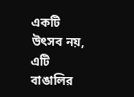একটি উৎসব নয়, এটি বাঙালির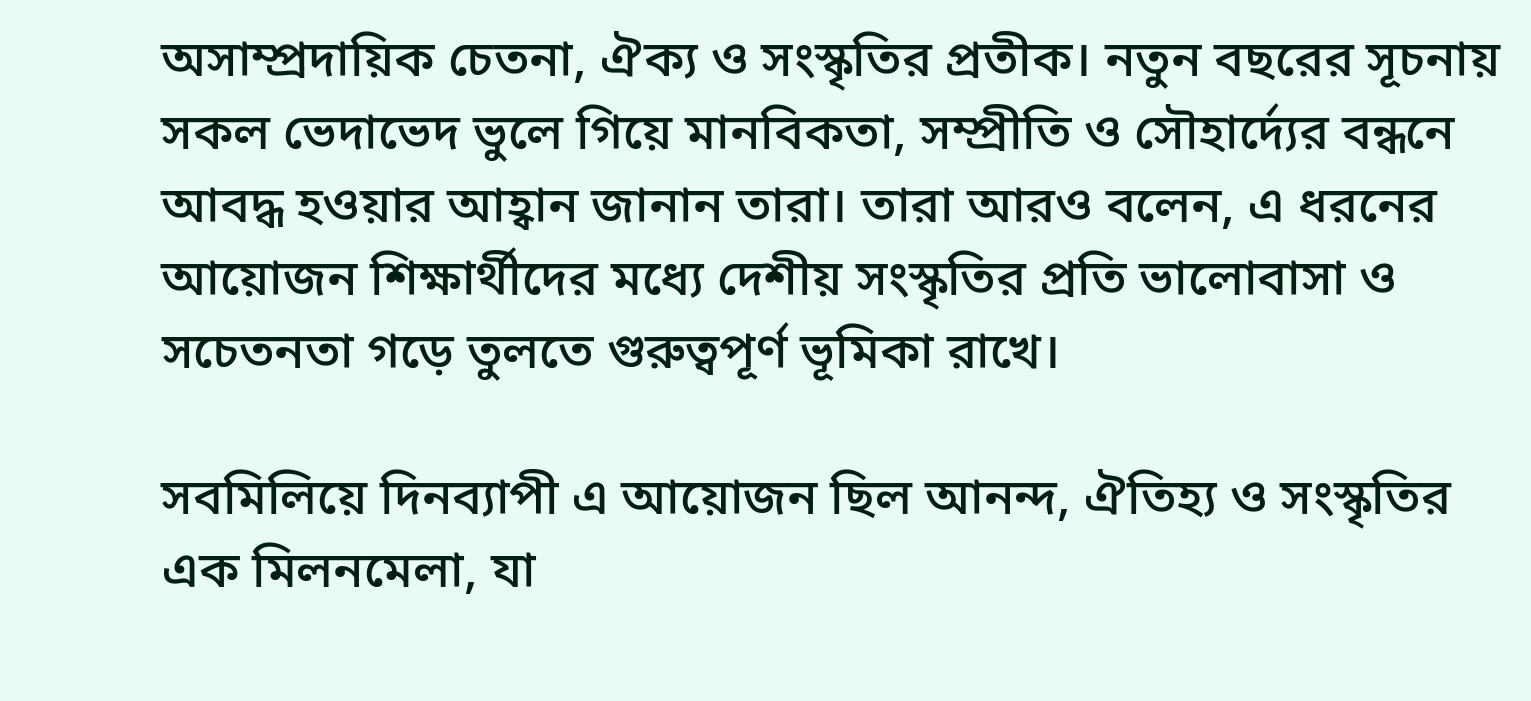অসাম্প্রদায়িক চেতনা, ঐক্য ও সংস্কৃতির প্রতীক। নতুন বছরের সূচনায় সকল ভেদাভেদ ভুলে গিয়ে মানবিকতা, সম্প্রীতি ও সৌহার্দ্যের বন্ধনে আবদ্ধ হওয়ার আহ্বান জানান তারা। তারা আরও বলেন, এ ধরনের আয়োজন শিক্ষার্থীদের মধ্যে দেশীয় সংস্কৃতির প্রতি ভালোবাসা ও সচেতনতা গড়ে তুলতে গুরুত্বপূর্ণ ভূমিকা রাখে।

সবমিলিয়ে দিনব্যাপী এ আয়োজন ছিল আনন্দ, ঐতিহ্য ও সংস্কৃতির এক মিলনমেলা, যা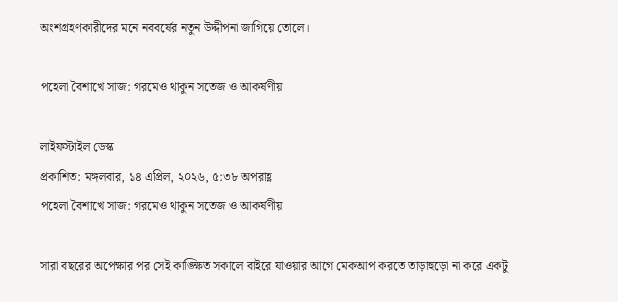অংশগ্রহণকারীদের মনে নববর্ষের নতুন উদ্দীপনা জাগিয়ে তোলে।

পহেলা বৈশাখে সাজ: গরমেও থাকুন সতেজ ও আকর্ষণীয়

লাইফস্টাইল ডেস্ক
প্রকাশিত: মঙ্গলবার, ১৪ এপ্রিল, ২০২৬, ৫:৩৮ অপরাহ্ণ
পহেলা বৈশাখে সাজ: গরমেও থাকুন সতেজ ও আকর্ষণীয়

সারা বছরের অপেক্ষার পর সেই কাঙ্ক্ষিত সকালে বাইরে যাওয়ার আগে মেকআপ করতে তাড়াহুড়ো না করে একটু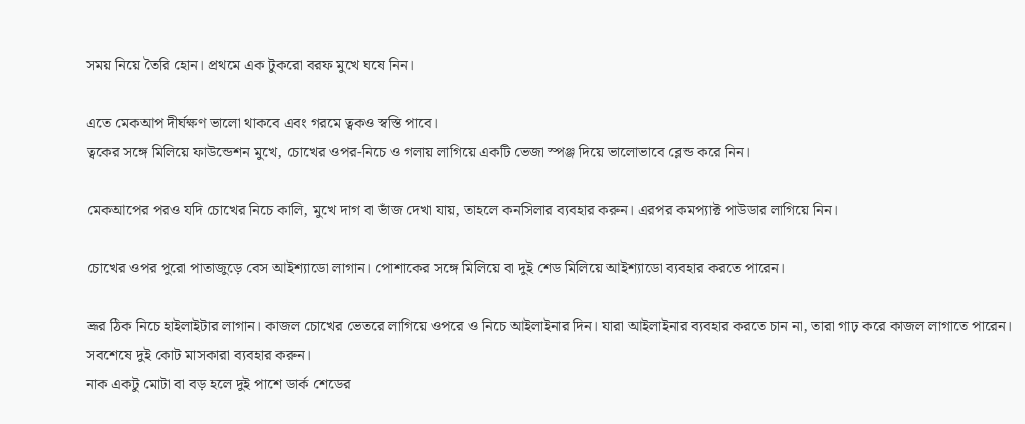সময় নিয়ে তৈরি হোন। প্রথমে এক টুকরো বরফ মুখে ঘষে নিন।

এতে মেকআপ দীর্ঘক্ষণ ভালো থাকবে এবং গরমে ত্বকও স্বস্তি পাবে।
ত্বকের সঙ্গে মিলিয়ে ফাউন্ডেশন মুখে, চোখের ওপর-নিচে ও গলায় লাগিয়ে একটি ভেজা স্পঞ্জ দিয়ে ভালোভাবে ব্লেন্ড করে নিন।

মেকআপের পরও যদি চোখের নিচে কালি, মুখে দাগ বা ভাঁজ দেখা যায়, তাহলে কনসিলার ব্যবহার করুন। এরপর কমপ্যাক্ট পাউডার লাগিয়ে নিন।

চোখের ওপর পুরো পাতাজুড়ে বেস আইশ্যাডো লাগান। পোশাকের সঙ্গে মিলিয়ে বা দুই শেড মিলিয়ে আইশ্যাডো ব্যবহার করতে পারেন।

ভ্রূর ঠিক নিচে হাইলাইটার লাগান। কাজল চোখের ভেতরে লাগিয়ে ওপরে ও নিচে আইলাইনার দিন। যারা আইলাইনার ব্যবহার করতে চান না, তারা গাঢ় করে কাজল লাগাতে পারেন। সবশেষে দুই কোট মাসকারা ব্যবহার করুন।
নাক একটু মোটা বা বড় হলে দুই পাশে ডার্ক শেডের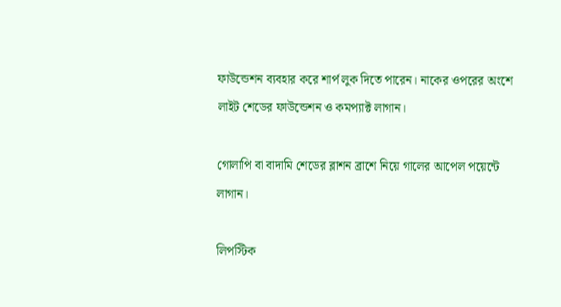ফাউন্ডেশন ব্যবহার করে শার্প লুক দিতে পারেন। নাকের ওপরের অংশে লাইট শেডের ফাউন্ডেশন ও কমপ্যাক্ট লাগান।

গোলাপি বা বাদামি শেডের ব্লাশন ব্রাশে নিয়ে গালের আপেল পয়েন্টে লাগান।

লিপস্টিক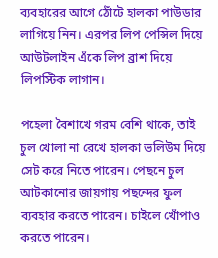ব্যবহারের আগে ঠোঁটে হালকা পাউডার লাগিয়ে নিন। এরপর লিপ পেন্সিল দিয়ে আউটলাইন এঁকে লিপ ব্রাশ দিয়ে লিপস্টিক লাগান।

পহেলা বৈশাখে গরম বেশি থাকে, তাই চুল খোলা না রেখে হালকা ভলিউম দিয়ে সেট করে নিতে পারেন। পেছনে চুল আটকানোর জায়গায় পছন্দের ফুল ব্যবহার করতে পারেন। চাইলে খোঁপাও করতে পারেন।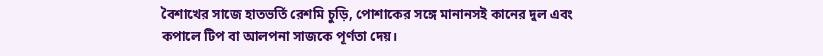বৈশাখের সাজে হাতভর্তি রেশমি চুড়ি, পোশাকের সঙ্গে মানানসই কানের দুল এবং কপালে টিপ বা আলপনা সাজকে পূর্ণতা দেয়।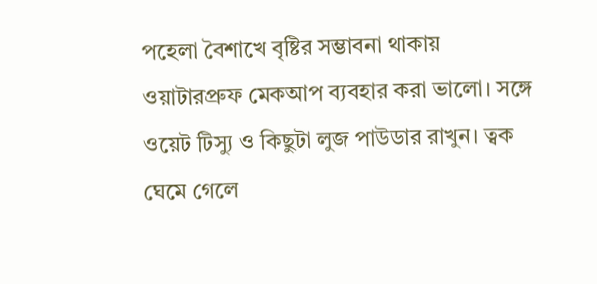পহেলা বৈশাখে বৃষ্টির সম্ভাবনা থাকায় ওয়াটারপ্রুফ মেকআপ ব্যবহার করা ভালো। সঙ্গে ওয়েট টিস্যু ও কিছুটা লুজ পাউডার রাখুন। ত্বক ঘেমে গেলে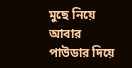মুছে নিয়ে আবার পাউডার দিয়ে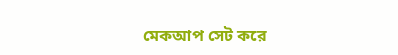মেকআপ সেট করে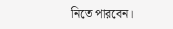নিতে পারবেন।